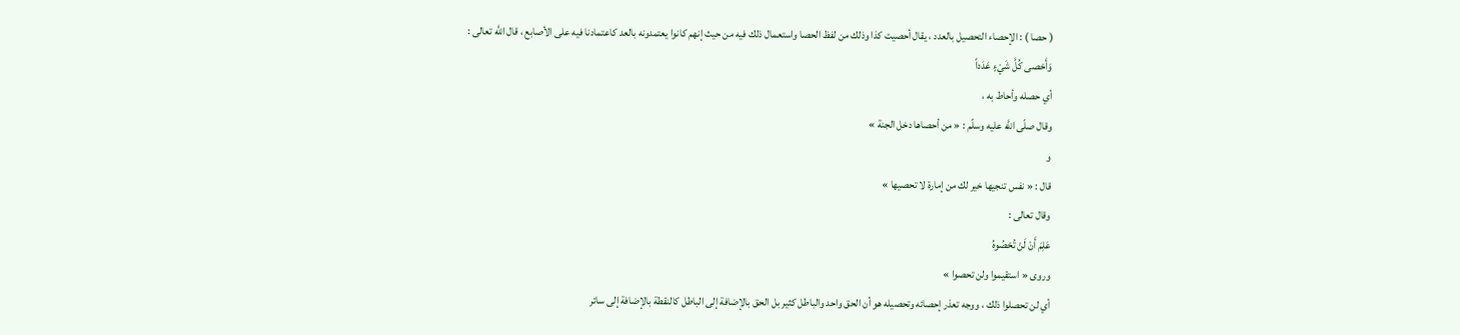( حصا ) : الإحصاء التحصيل بالعدد ، يقال أحصيت كذا وذلك من لفظ الحصا واستعمال ذلك فيه من حيث إنهم كانوا يعتمدونه بالعد كاعتمادنا فيه على الأصابع ، قال اللَّه تعالى :
وَأَحْصى كُلَّ شَيْءٍ عَدَداً
أي حصله وأحاط به ،
وقال صلّى اللَّه عليه وسلّم : « من أحصاها دخل الجنة »
و
قال : « نفس تنجيها خير لك من إمارة لا تحصيها »
وقال تعالى :
عَلِمَ أَنْ لَنْ تُحْصُوهُ
وروى « استقيموا ولن تحصوا »
أي لن تحصلوا ذلك ، ووجه تعذر إحصائه وتحصيله هو أن الحق واحد والباطل كثير بل الحق بالإضافة إلى الباطل كالنقطة بالإضافة إلى سائر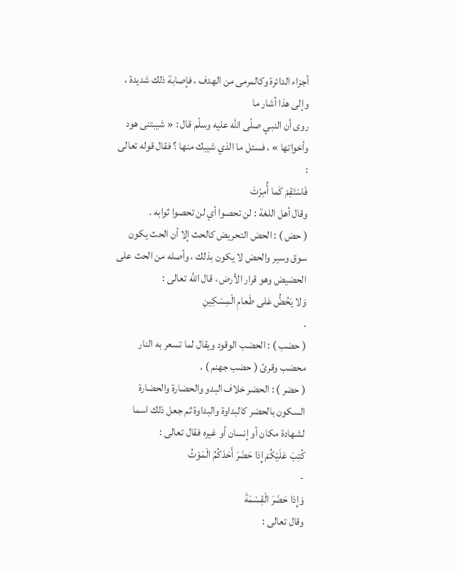أجزاء الدائرة وكالمرمى من الهدف ، فإصابة ذلك شديدة ، وإلى هذا أشار ما
روى أن النبي صلّى اللَّه عليه وسلّم قال : « شيبتنى هود وأخواتها » ، فسئل ما الذي شيبك منها ؟ فقال قوله تعالى :
فَاسْتَقِمْ كَما أُمِرْتَ
وقال أهل اللغة : لن تحصوا أي لن تحصوا ثوابه .
( حض ) : الحض التحريض كالحث إلا أن الحث يكون سوق وسير والحض لا يكون بذلك ، وأصله من الحث على الحضيض وهو قرار الأرض ، قال اللَّه تعالى :
وَلا يَحُضُّ عَلى طَعامِ الْمِسْكِينِ
.
( حضب ) : الحضب الوقود ويقال لما تسعر به النار محضب وقرئ ( حضب جهنم ) .
( حضر ) : الحضر خلاف البدو والحضارة والحضارة السكون بالحضر كالبداوة والبداوة ثم جعل ذلك اسما لشهادة مكان أو إنسان أو غيره فقال تعالى :
كُتِبَ عَلَيْكُمْ إِذا حَضَرَ أَحَدَكُمُ الْمَوْتُ
-
وَإِذا حَضَرَ الْقِسْمَةَ
وقال تعالى :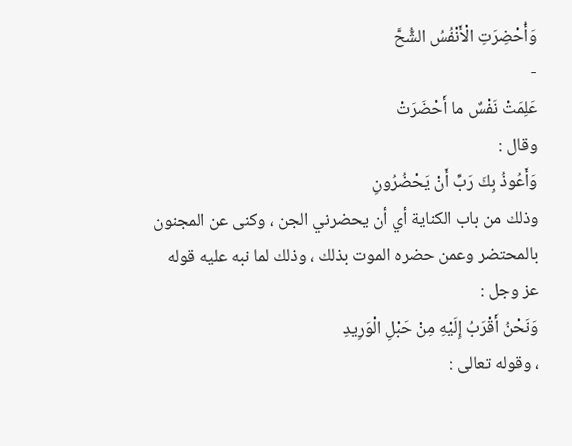وَأُحْضِرَتِ الْأَنْفُسُ الشُّحَّ
-
عَلِمَتْ نَفْسٌ ما أَحْضَرَتْ
وقال :
وَأَعُوذُ بِكَ رَبِّ أَنْ يَحْضُرُونِ
وذلك من باب الكناية أي أن يحضرني الجن ، وكنى عن المجنون بالمحتضر وعمن حضره الموت بذلك ، وذلك لما نبه عليه قوله عز وجل :
وَنَحْنُ أَقْرَبُ إِلَيْهِ مِنْ حَبْلِ الْوَرِيدِ
، وقوله تعالى :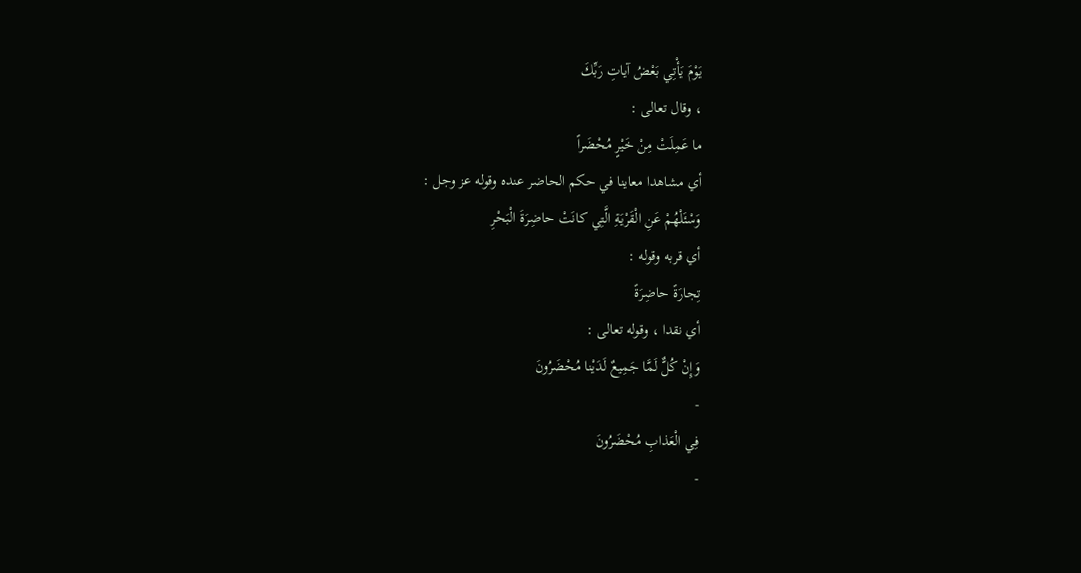يَوْمَ يَأْتِي بَعْضُ آياتِ رَبِّكَ
، وقال تعالى :
ما عَمِلَتْ مِنْ خَيْرٍ مُحْضَراً
أي مشاهدا معاينا في حكم الحاضر عنده وقوله عز وجل :
وَسْئَلْهُمْ عَنِ الْقَرْيَةِ الَّتِي كانَتْ حاضِرَةَ الْبَحْرِ
أي قربه وقوله :
تِجارَةً حاضِرَةً
أي نقدا ، وقوله تعالى :
وَإِنْ كُلٌّ لَمَّا جَمِيعٌ لَدَيْنا مُحْضَرُونَ
-
فِي الْعَذابِ مُحْضَرُونَ
-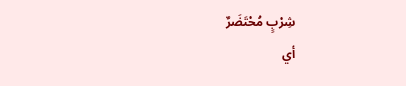شِرْبٍ مُحْتَضَرٌ
أي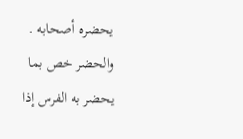يحضره أصحابه . والحضر خص بما يحضر به الفرس إذا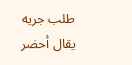طلب جريه يقال أحضر